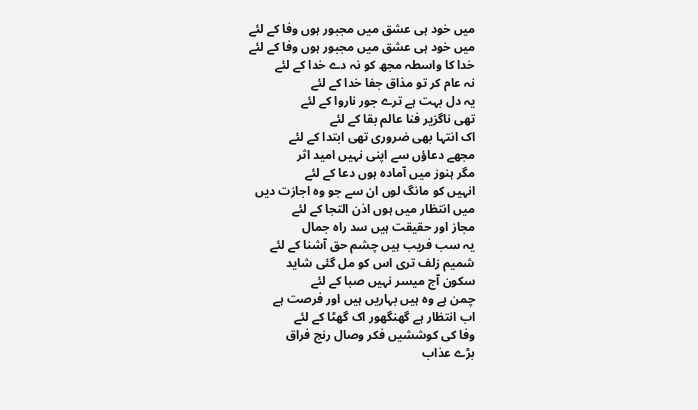میں خود ہی عشق میں مجبور ہوں وفا کے لئے
میں خود ہی عشق میں مجبور ہوں وفا کے لئے
خدا کا واسطہ مجھ کو نہ دے خدا کے لئے
نہ عام کر تو مذاق جفا خدا کے لئے
یہ دل بہت ہے ترے جور ناروا کے لئے
تھی ناگزیر فنا عالم بقا کے لئے
اک انتہا بھی ضروری تھی ابتدا کے لئے
مجھے دعاؤں سے اپنی نہیں امید اثر
مگر ہنوز میں آمادہ ہوں دعا کے لئے
انہیں کو مانگ لوں ان سے جو وہ اجازت دیں
میں انتظار میں ہوں اذن التجا کے لئے
مجاز اور حقیقت ہیں سد راہ جمال
یہ سب فریب ہیں چشم حق آشنا کے لئے
شمیم زلف تری اس کو مل گئی شاید
سکون آج میسر نہیں صبا کے لئے
چمن ہے وہ ہیں بہاریں ہیں اور فرصت ہے
اب انتظار ہے گھنگھور اک گھٹا کے لئے
وفا کی کوششیں فکر وصال رنج فراق
بڑے عذاب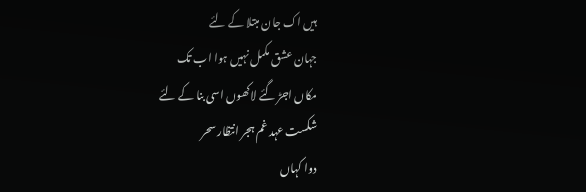ہیں اک جان مبتلا کے لئے
جہان عشق مکمل نہیں ہوا اب تک
مکاں اجڑ گئے لاکھوں اسی بنا کے لئے
شکست عہد غم ہجر انتظار سحر
دوا کہاں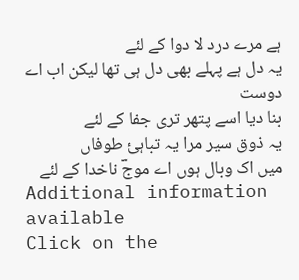ہے مرے درد لا دوا کے لئے
یہ دل ہے پہلے بھی دل ہی تھا لیکن اب اے دوست
بنا دیا اسے پتھر تری جفا کے لئے
یہ ذوق سیر مرا یہ تباہیٔ طوفاں
میں اک وبال ہوں اے موجؔ ناخدا کے لئے
Additional information available
Click on the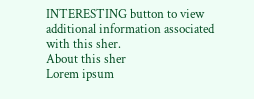INTERESTING button to view additional information associated with this sher.
About this sher
Lorem ipsum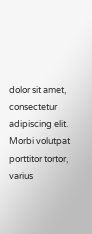dolor sit amet, consectetur adipiscing elit. Morbi volutpat porttitor tortor, varius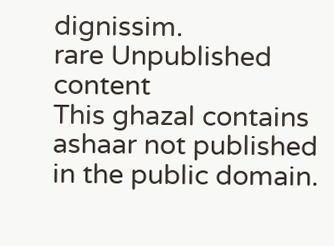dignissim.
rare Unpublished content
This ghazal contains ashaar not published in the public domain.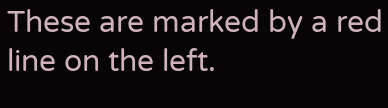These are marked by a red line on the left.